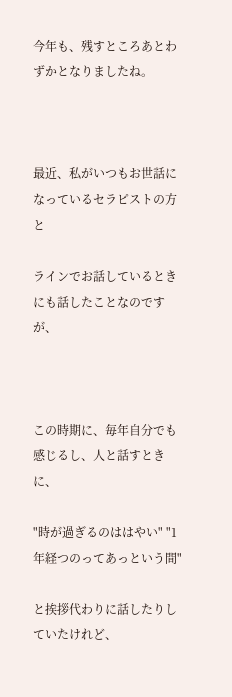今年も、残すところあとわずかとなりましたね。



最近、私がいつもお世話になっているセラピストの方と

ラインでお話しているときにも話したことなのですが、



この時期に、毎年自分でも感じるし、人と話すときに、

"時が過ぎるのははやい" "1年経つのってあっという間"

と挨拶代わりに話したりしていたけれど、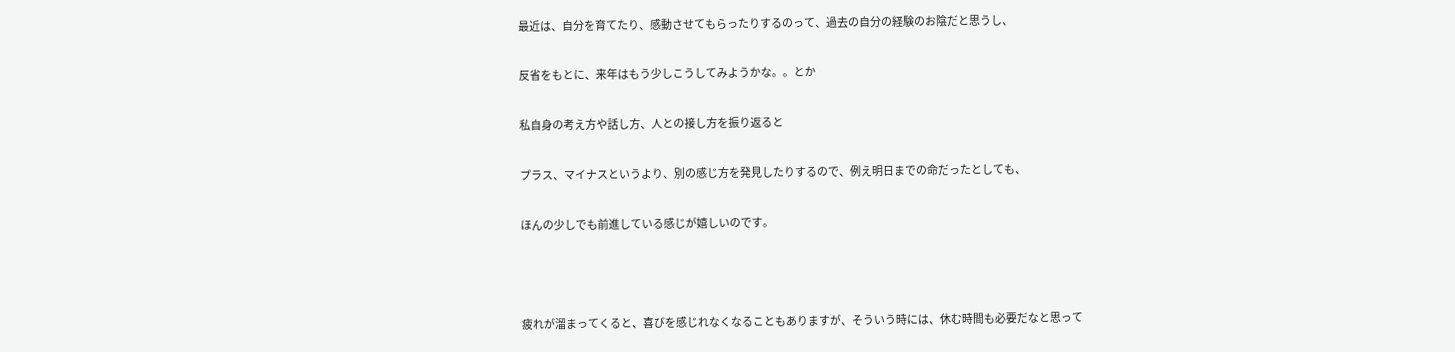最近は、自分を育てたり、感動させてもらったりするのって、過去の自分の経験のお陰だと思うし、

反省をもとに、来年はもう少しこうしてみようかな。。とか

私自身の考え方や話し方、人との接し方を振り返ると

プラス、マイナスというより、別の感じ方を発見したりするので、例え明日までの命だったとしても、

ほんの少しでも前進している感じが嬉しいのです。



疲れが溜まってくると、喜びを感じれなくなることもありますが、そういう時には、休む時間も必要だなと思って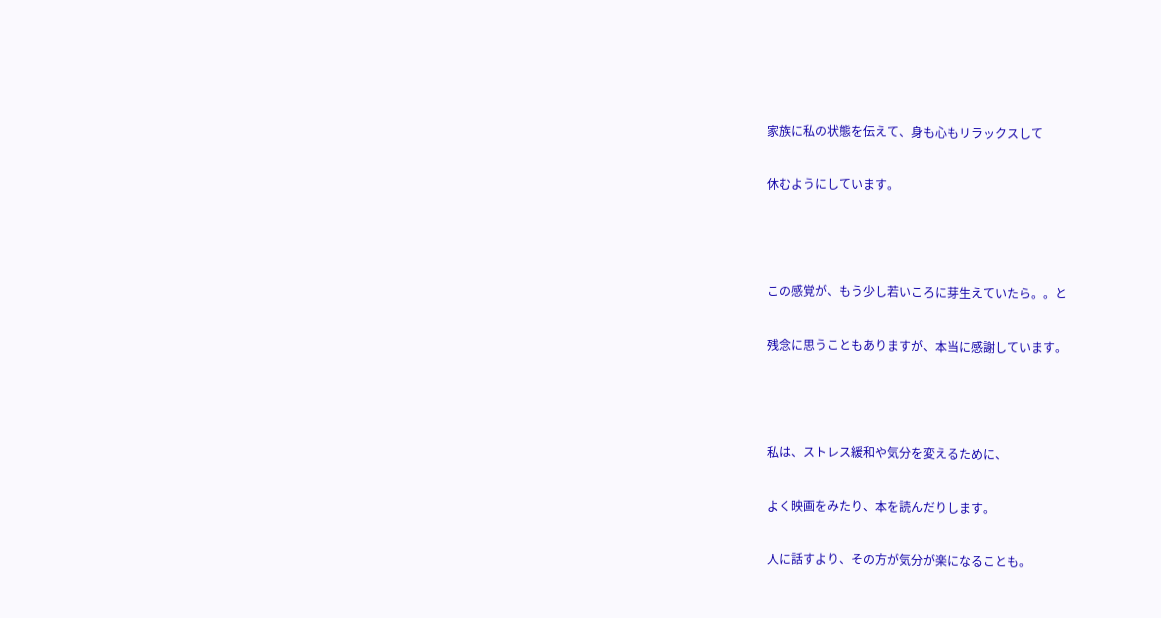家族に私の状態を伝えて、身も心もリラックスして

休むようにしています。



この感覚が、もう少し若いころに芽生えていたら。。と

残念に思うこともありますが、本当に感謝しています。



私は、ストレス緩和や気分を変えるために、

よく映画をみたり、本を読んだりします。

人に話すより、その方が気分が楽になることも。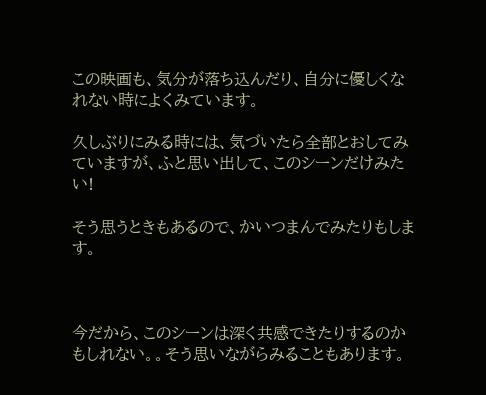この映画も、気分が落ち込んだり、自分に優しくなれない時によくみています。

久しぶりにみる時には、気づいたら全部とおしてみていますが、ふと思い出して、このシーンだけみたい!

そう思うときもあるので、かいつまんでみたりもします。



今だから、このシーンは深く共感できたりするのかもしれない。。そう思いながらみることもあります。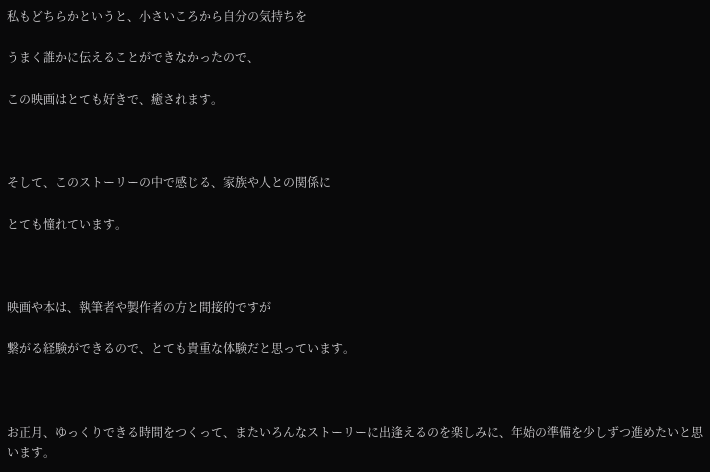私もどちらかというと、小さいころから自分の気持ちを

うまく誰かに伝えることができなかったので、

この映画はとても好きで、癒されます。



そして、このストーリーの中で感じる、家族や人との関係に

とても憧れています。



映画や本は、執筆者や製作者の方と間接的ですが

繋がる経験ができるので、とても貴重な体験だと思っています。



お正月、ゆっくりできる時間をつくって、またいろんなストーリーに出逢えるのを楽しみに、年始の準備を少しずつ進めたいと思います。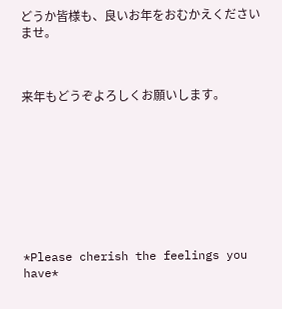どうか皆様も、良いお年をおむかえくださいませ。



来年もどうぞよろしくお願いします。









*Please cherish the feelings you have*